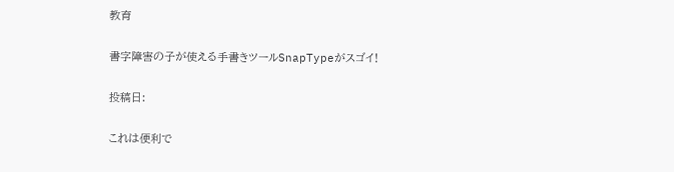教育

書字障害の子が使える手書きツールSnapTypeがスゴイ!

投稿日:

これは便利で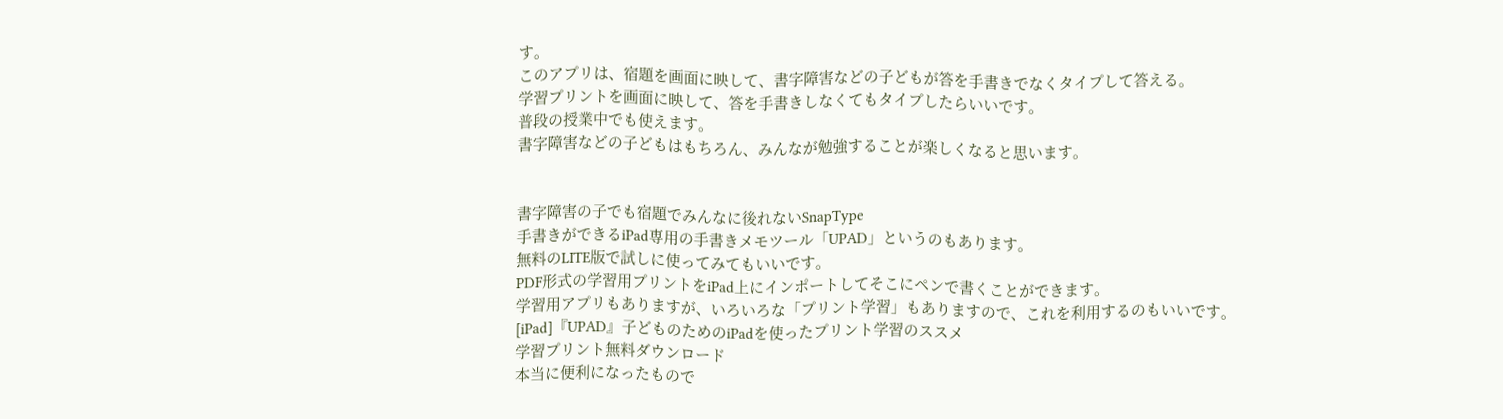す。
このアプリは、宿題を画面に映して、書字障害などの子どもが答を手書きでなくタイプして答える。
学習プリントを画面に映して、答を手書きしなくてもタイプしたらいいです。
普段の授業中でも使えます。
書字障害などの子どもはもちろん、みんなが勉強することが楽しくなると思います。


書字障害の子でも宿題でみんなに後れないSnapType
手書きができるiPad専用の手書きメモツール「UPAD」というのもあります。
無料のLITE版で試しに使ってみてもいいです。
PDF形式の学習用プリントをiPad上にインポートしてそこにペンで書くことができます。
学習用アプリもありますが、いろいろな「プリント学習」もありますので、これを利用するのもいいです。
[iPad]『UPAD』子どものためのiPadを使ったプリント学習のススメ
学習プリント無料ダウンロード
本当に便利になったもので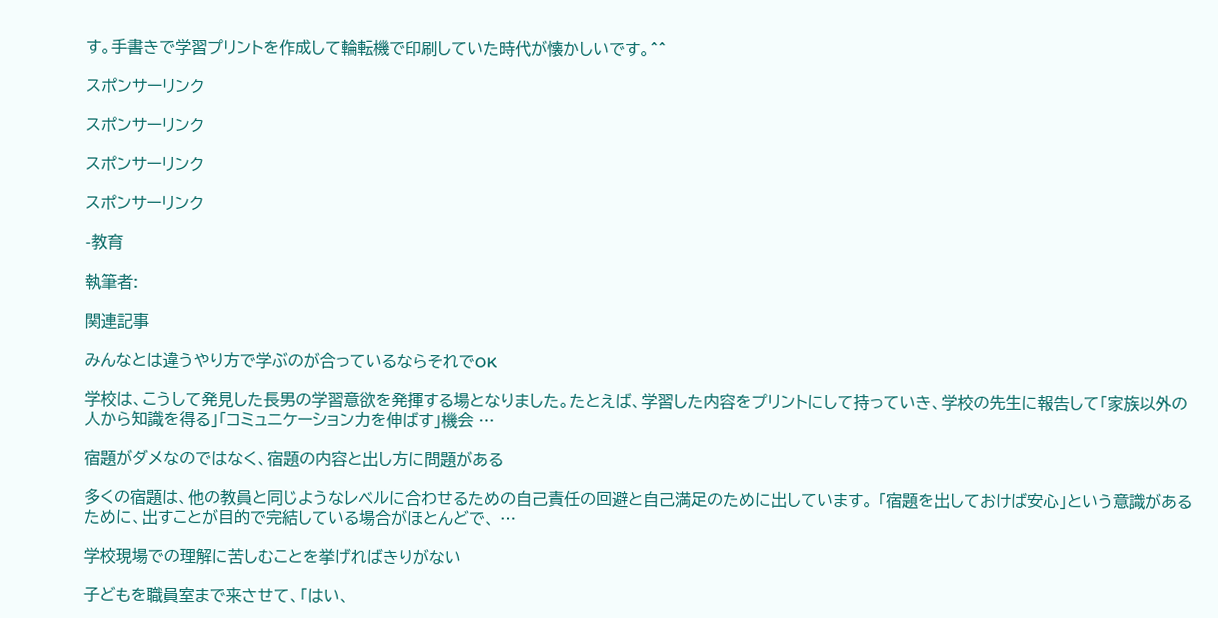す。手書きで学習プリントを作成して輪転機で印刷していた時代が懐かしいです。^^

スポンサーリンク

スポンサーリンク

スポンサーリンク

スポンサーリンク

-教育

執筆者:

関連記事

みんなとは違うやり方で学ぶのが合っているならそれでOK

学校は、こうして発見した長男の学習意欲を発揮する場となりました。たとえば、学習した内容をプリントにして持っていき、学校の先生に報告して「家族以外の人から知識を得る」「コミュニケーション力を伸ばす」機会 …

宿題がダメなのではなく、宿題の内容と出し方に問題がある

多くの宿題は、他の教員と同じようなレベルに合わせるための自己責任の回避と自己満足のために出しています。 「宿題を出しておけば安心」という意識があるために、出すことが目的で完結している場合がほとんどで、 …

学校現場での理解に苦しむことを挙げればきりがない

子どもを職員室まで来させて、「はい、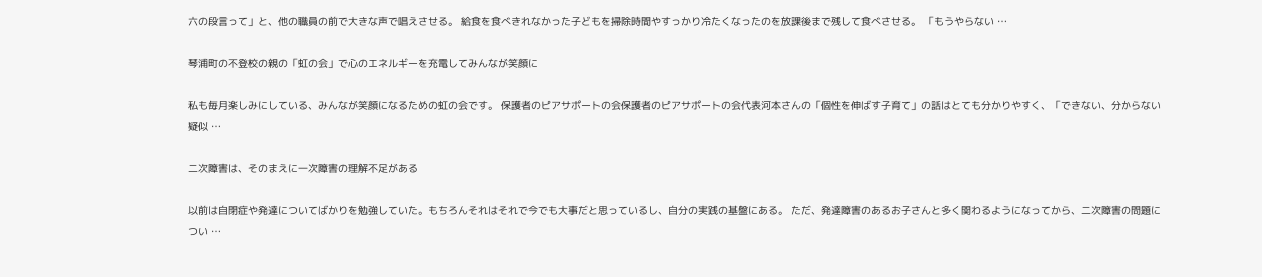六の段言って」と、他の職員の前で大きな声で唱えさせる。 給食を食べきれなかった子どもを掃除時間やすっかり冷たくなったのを放課後まで残して食べさせる。 「もうやらない …

琴浦町の不登校の親の「虹の会」で心のエネルギーを充電してみんなが笑顔に

私も毎月楽しみにしている、みんなが笑顔になるための虹の会です。 保護者のピアサポートの会保護者のピアサポートの会代表河本さんの「個性を伸ばす子育て」の話はとても分かりやすく、「できない、分からない疑似 …

二次障害は、そのまえに一次障害の理解不足がある

以前は自閉症や発達についてばかりを勉強していた。もちろんそれはそれで今でも大事だと思っているし、自分の実践の基盤にある。 ただ、発達障害のあるお子さんと多く関わるようになってから、二次障害の問題につい …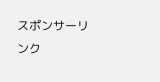スポンサーリンク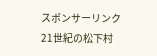スポンサーリンク
21世紀の松下村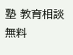塾 教育相談無料